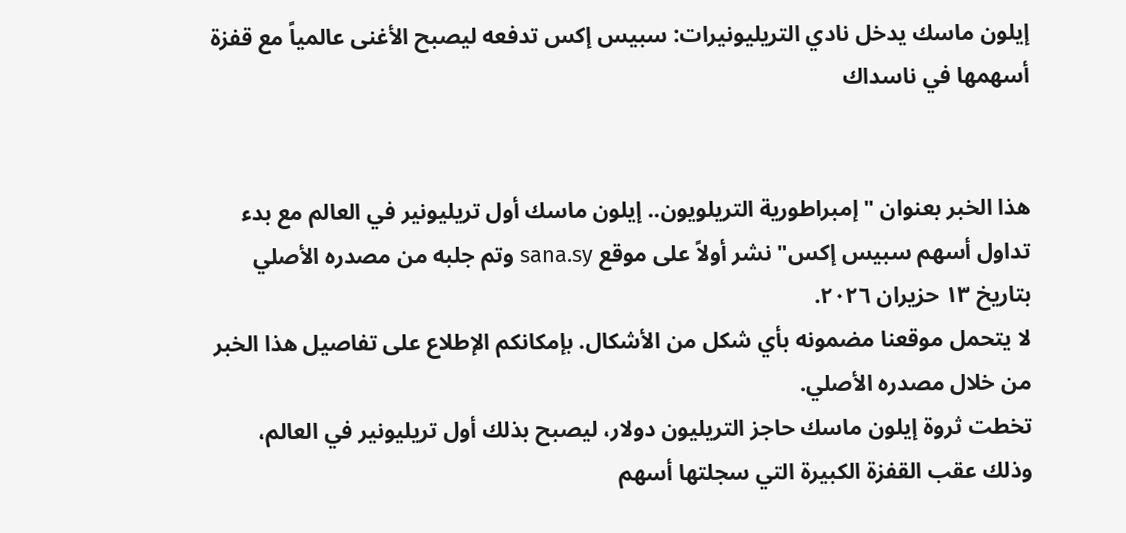إيلون ماسك يدخل نادي التريليونيرات: سبيس إكس تدفعه ليصبح الأغنى عالمياً مع قفزة أسهمها في ناسداك


هذا الخبر بعنوان "إمبراطورية التريلويون.. إيلون ماسك أول تريليونير في العالم مع بدء تداول أسهم سبيس إكس" نشر أولاً على موقع sana.sy وتم جلبه من مصدره الأصلي بتاريخ ١٣ حزيران ٢٠٢٦.
لا يتحمل موقعنا مضمونه بأي شكل من الأشكال. بإمكانكم الإطلاع على تفاصيل هذا الخبر من خلال مصدره الأصلي.
تخطت ثروة إيلون ماسك حاجز التريليون دولار، ليصبح بذلك أول تريليونير في العالم، وذلك عقب القفزة الكبيرة التي سجلتها أسهم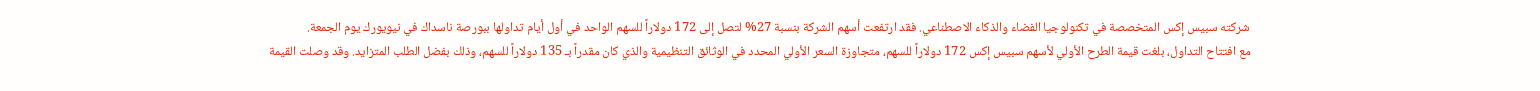شركته سبيس إكس المتخصصة في تكنولوجيا الفضاء والذكاء الاصطناعي. فقد ارتفعت أسهم الشركة بنسبة 27% لتصل إلى 172 دولاراً للسهم الواحد في أول أيام تداولها ببورصة ناسداك في نيويورك يوم الجمعة.
مع افتتاح التداول، بلغت قيمة الطرح الأولي لأسهم سبيس إكس 172 دولاراً للسهم، متجاوزة السعر الأولي المحدد في الوثائق التنظيمية والذي كان مقدراً بـ 135 دولاراً للسهم، وذلك بفضل الطلب المتزايد. وقد وصلت القيمة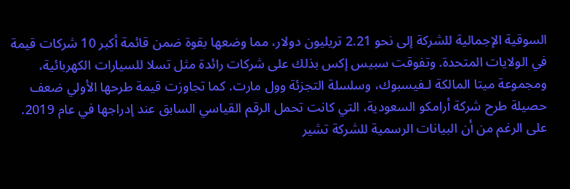السوقية الإجمالية للشركة إلى نحو 2.21 تريليون دولار، مما وضعها بقوة ضمن قائمة أكبر 10 شركات قيمة في الولايات المتحدة. وتفوقت سبيس إكس بذلك على شركات رائدة مثل تسلا للسيارات الكهربائية، ومجموعة ميتا المالكة لـفيسبوك، وسلسلة التجزئة وول مارت. كما تجاوزت قيمة طرحها الأولي ضعف حصيلة طرح شركة أرامكو السعودية، التي كانت تحمل الرقم القياسي السابق عند إدراجها في عام 2019.
على الرغم من أن البيانات الرسمية للشركة تشير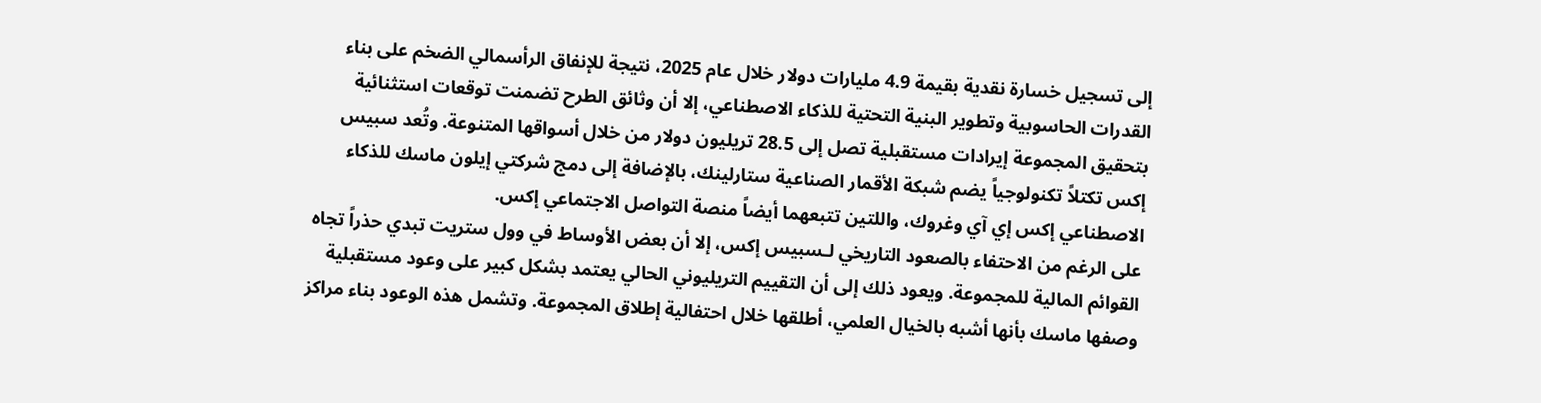إلى تسجيل خسارة نقدية بقيمة 4.9 مليارات دولار خلال عام 2025، نتيجة للإنفاق الرأسمالي الضخم على بناء القدرات الحاسوبية وتطوير البنية التحتية للذكاء الاصطناعي، إلا أن وثائق الطرح تضمنت توقعات استثنائية بتحقيق المجموعة إيرادات مستقبلية تصل إلى 28.5 تريليون دولار من خلال أسواقها المتنوعة. وتُعد سبيس إكس تكتلاً تكنولوجياً يضم شبكة الأقمار الصناعية ستارلينك، بالإضافة إلى دمج شركتي إيلون ماسك للذكاء الاصطناعي إكس إي آي وغروك، واللتين تتبعهما أيضاً منصة التواصل الاجتماعي إكس.
على الرغم من الاحتفاء بالصعود التاريخي لـسبيس إكس، إلا أن بعض الأوساط في وول ستريت تبدي حذراً تجاه القوائم المالية للمجموعة. ويعود ذلك إلى أن التقييم التريليوني الحالي يعتمد بشكل كبير على وعود مستقبلية وصفها ماسك بأنها أشبه بالخيال العلمي، أطلقها خلال احتفالية إطلاق المجموعة. وتشمل هذه الوعود بناء مراكز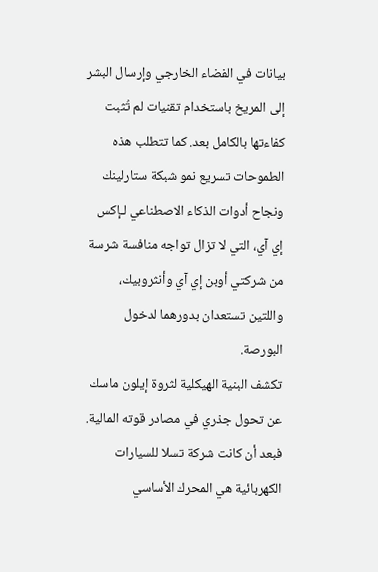بيانات في الفضاء الخارجي وإرسال البشر إلى المريخ باستخدام تقنيات لم تُثبت كفاءتها بالكامل بعد. كما تتطلب هذه الطموحات تسريع نمو شبكة ستارلينك ونجاح أدوات الذكاء الاصطناعي لـإكس إي آي، التي لا تزال تواجه منافسة شرسة من شركتي أوبن إي آي وأنثروبيك، واللتين تستعدان بدورهما لدخول البورصة.
تكشف البنية الهيكلية لثروة إيلون ماسك عن تحول جذري في مصادر قوته المالية. فبعد أن كانت شركة تسلا للسيارات الكهربائية هي المحرك الأساسي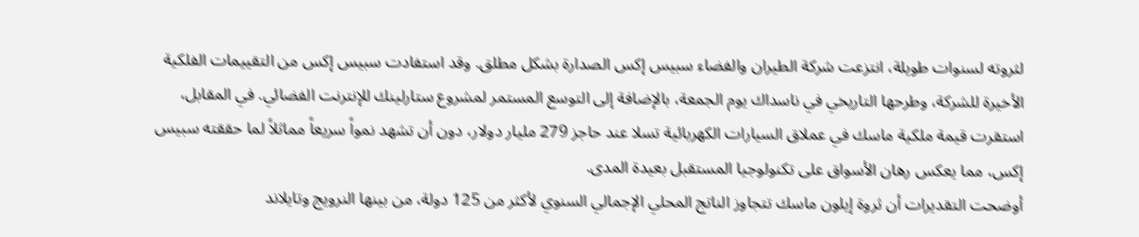لثروته لسنوات طويلة، انتزعت شركة الطيران والفضاء سبيس إكس الصدارة بشكل مطلق. وقد استفادت سبيس إكس من التقييمات الفلكية الأخيرة للشركة، وطرحها التاريخي في ناسداك يوم الجمعة، بالإضافة إلى التوسع المستمر لمشروع ستارلينك للإنترنت الفضائي. في المقابل، استقرت قيمة ملكية ماسك في عملاق السيارات الكهربائية تسلا عند حاجز 279 مليار دولار، دون أن تشهد نمواً سريعاً مماثلاً لما حققته سبيس إكس، مما يعكس رهان الأسواق على تكنولوجيا المستقبل بعيدة المدى.
أوضحت التقديرات أن ثروة إيلون ماسك تتجاوز الناتج المحلي الإجمالي السنوي لأكثر من 125 دولة، من بينها النرويج وتايلاند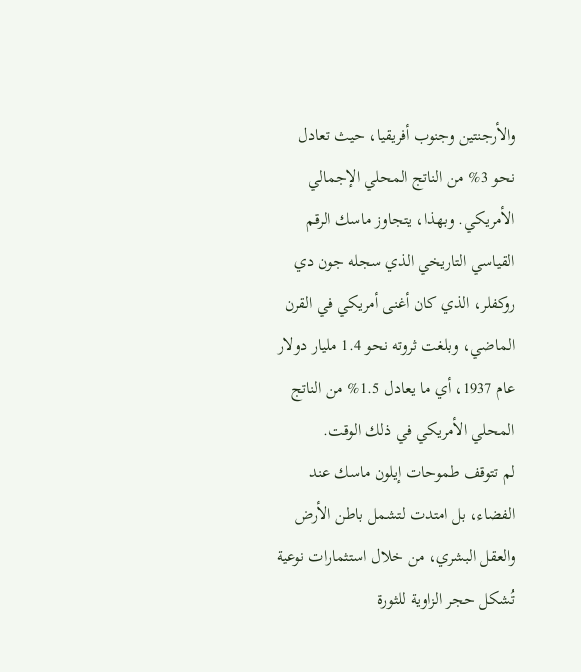والأرجنتين وجنوب أفريقيا، حيث تعادل نحو 3% من الناتج المحلي الإجمالي الأمريكي. وبهذا، يتجاوز ماسك الرقم القياسي التاريخي الذي سجله جون دي روكفلر، الذي كان أغنى أمريكي في القرن الماضي، وبلغت ثروته نحو 1.4 مليار دولار عام 1937، أي ما يعادل 1.5% من الناتج المحلي الأمريكي في ذلك الوقت.
لم تتوقف طموحات إيلون ماسك عند الفضاء، بل امتدت لتشمل باطن الأرض والعقل البشري، من خلال استثمارات نوعية تُشكل حجر الزاوية للثورة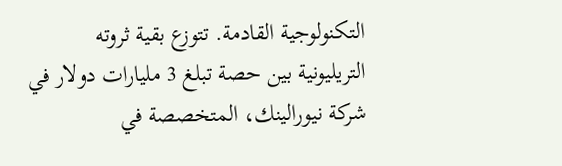التكنولوجية القادمة. تتوزع بقية ثروته التريليونية بين حصة تبلغ 3 مليارات دولار في شركة نيورالينك، المتخصصة في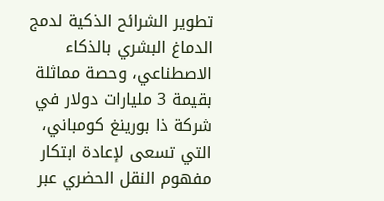تطوير الشرائح الذكية لدمج الدماغ البشري بالذكاء الاصطناعي، وحصة مماثلة بقيمة 3 مليارات دولار في شركة ذا بورينغ كومباني، التي تسعى لإعادة ابتكار مفهوم النقل الحضري عبر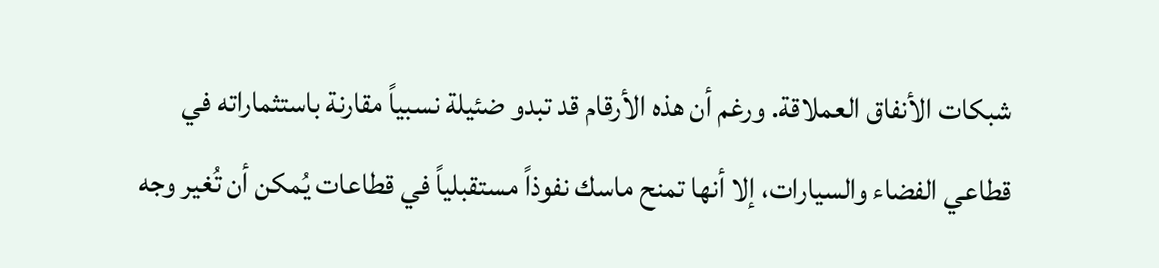شبكات الأنفاق العملاقة. ورغم أن هذه الأرقام قد تبدو ضئيلة نسبياً مقارنة باستثماراته في قطاعي الفضاء والسيارات، إلا أنها تمنح ماسك نفوذاً مستقبلياً في قطاعات يُمكن أن تُغير وجه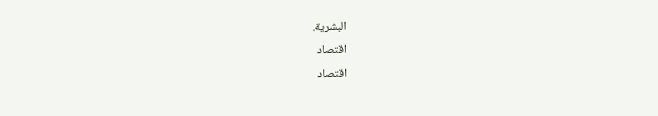البشرية.
اقتصاد
اقتصاد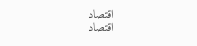اقتصاد
اقتصاد